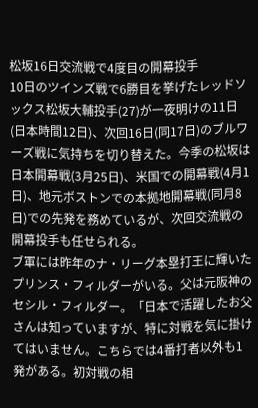松坂16日交流戦で4度目の開幕投手
10日のツインズ戦で6勝目を挙げたレッドソックス松坂大輔投手(27)が一夜明けの11日(日本時間12日)、次回16日(同17日)のブルワーズ戦に気持ちを切り替えた。今季の松坂は日本開幕戦(3月25日)、米国での開幕戦(4月1日)、地元ボストンでの本拠地開幕戦(同月8日)での先発を務めているが、次回交流戦の開幕投手も任せられる。
ブ軍には昨年のナ・リーグ本塁打王に輝いたプリンス・フィルダーがいる。父は元阪神のセシル・フィルダー。「日本で活躍したお父さんは知っていますが、特に対戦を気に掛けてはいません。こちらでは4番打者以外も1発がある。初対戦の相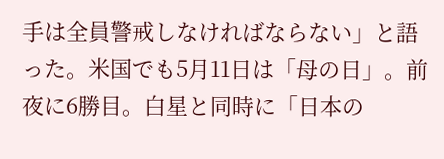手は全員警戒しなければならない」と語った。米国でも5月11日は「母の日」。前夜に6勝目。白星と同時に「日本の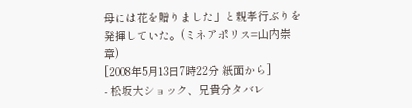母には花を贈りました」と親孝行ぶりを発揮していた。(ミネアポリス=山内崇章)
[2008年5月13日7時22分 紙面から]
- 松坂大ショック、兄貴分タバレ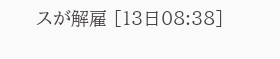スが解雇 [13日08:38]